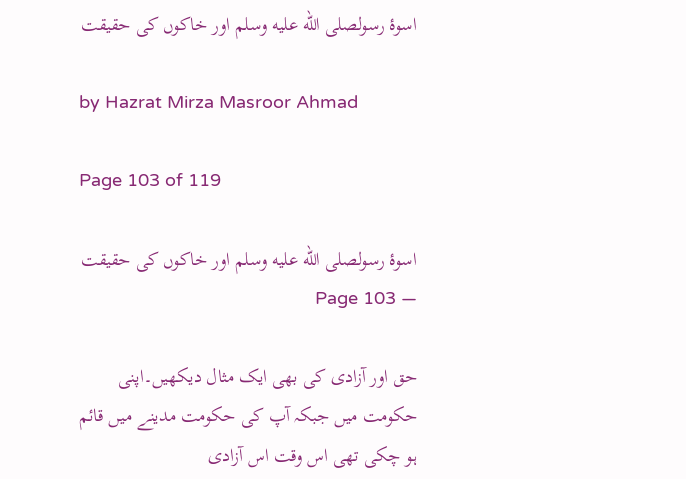اسوۂ رسولصلى الله عليه وسلم اور خاکوں کی حقیقت

by Hazrat Mirza Masroor Ahmad

Page 103 of 119

اسوۂ رسولصلى الله عليه وسلم اور خاکوں کی حقیقت — Page 103

حق اور آزادی کی بھی ایک مثال دیکھیں۔اپنی حکومت میں جبکہ آپ کی حکومت مدینے میں قائم ہو چکی تھی اس وقت اس آزادی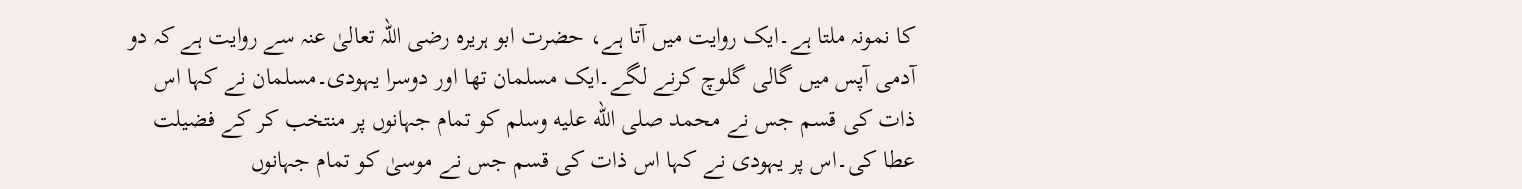کا نمونہ ملتا ہے۔ایک روایت میں آتا ہے، حضرت ابو ہریرہ رضی اللہ تعالیٰ عنہ سے روایت ہے کہ دو آدمی آپس میں گالی گلوچ کرنے لگے۔ایک مسلمان تھا اور دوسرا یہودی۔مسلمان نے کہا اس ذات کی قسم جس نے محمد صلى الله عليه وسلم کو تمام جہانوں پر منتخب کر کے فضیلت عطا کی۔اس پر یہودی نے کہا اس ذات کی قسم جس نے موسیٰ کو تمام جہانوں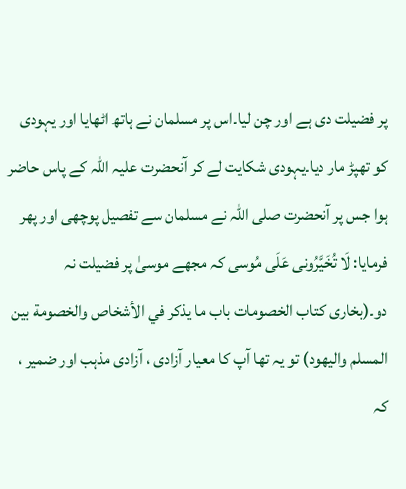پر فضیلت دی ہے اور چن لیا۔اس پر مسلمان نے ہاتھ اٹھایا اور یہودی کو تھپڑ مار دیا۔یہودی شکایت لے کر آنحضرت علیہ اللہ کے پاس حاضر ہوا جس پر آنحضرت صلی اللہ نے مسلمان سے تفصیل پوچھی اور پھر فرمايا: لَا تُخَيَّرُونى عَلَى مُوسی کہ مجھے موسیٰ پر فضیلت نہ دو۔(بخاری کتاب الخصومات باب ما يذكر في الأشخاص والخصومة بين المسلم واليهود) تو یہ تھا آپ کا معیار آزادی ، آزادی مذہب اور ضمیر ، کہ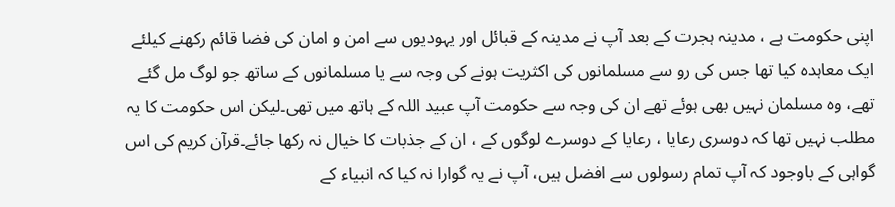اپنی حکومت ہے ، مدینہ ہجرت کے بعد آپ نے مدینہ کے قبائل اور یہودیوں سے امن و امان کی فضا قائم رکھنے کیلئے ایک معاہدہ کیا تھا جس کی رو سے مسلمانوں کی اکثریت ہونے کی وجہ سے یا مسلمانوں کے ساتھ جو لوگ مل گئے تھے، وہ مسلمان نہیں بھی ہوئے تھے ان کی وجہ سے حکومت آپ عبید اللہ کے ہاتھ میں تھی۔لیکن اس حکومت کا یہ مطلب نہیں تھا کہ دوسری رعایا ، رعایا کے دوسرے لوگوں کے ، ان کے جذبات کا خیال نہ رکھا جائے۔قرآن کریم کی اس گواہی کے باوجود کہ آپ تمام رسولوں سے افضل ہیں، آپ نے یہ گوارا نہ کیا کہ انبیاء کے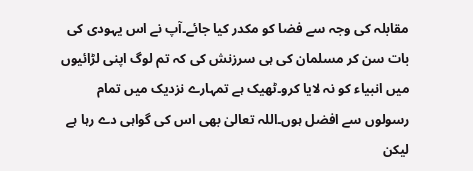مقابلہ کی وجہ سے فضا کو مکدر کیا جائے۔آپ نے اس یہودی کی بات سن کر مسلمان کی ہی سرزنش کی کہ تم لوگ اپنی لڑائیوں میں انبیاء کو نہ لایا کرو۔ٹھیک ہے تمہارے نزدیک میں تمام رسولوں سے افضل ہوں۔اللہ تعالیٰ بھی اس کی گواہی دے رہا ہے لیکن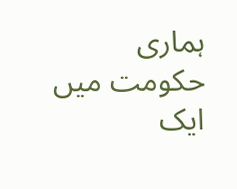ہماری حکومت میں ایک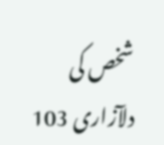شخص کی دلآزاری 103